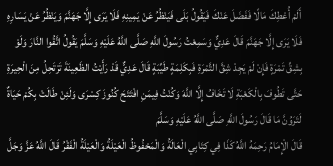أَلَمْ أُعْطِكَ مَالًا فَفَضَلَ عَنْكَ فَيَقُولُ بَلَى فَيَنْظُرُ عَنْ يَمِينِهِ فَلَا يَرَى إِلَّا جَهَنَّمَ وَيَنْظُرُ عَنْ يَسَارِهِ فَلَا يَرَى إِلَّا جَهَنَّمَ قَالَ عَدِيٌّ وَسَمِعْتُ رَسُولَ اللَّهِ صَلَّى اللَّهُ عَلَيْهِ وَسَلَّمَ يَقُولُ اتَّقُوا النَّارَ وَلَوْ بِشِقِّ تَمْرَةٍ فَإِنْ لَمْ يَجِدْ شِقَّ التَّمْرَةِ فَبِكَلِمَةٍ طَيِّبَةٍ قَالَ عَدِيٌّ قَدْ رَأَيْتُ الظَعِينَةَ تَرْتَحِلُ مِنَ الْحِيرَةِ حَتَّى تَطُوفَ بِالْكَعْبَةِ لَا تَخَافُ إِلَّا اللَّهَ وَكُنْتُ فِيمَنِ افْتَتَحَ كُنُوزَ كِسْرَى وَلَئِنْ طَالَتْ بِكُمْ حَيَاةٌ لَتَرَوُنَّ مَا قَالَ رَسُولَ اللَّهِ صَلَّى اللَّهُ عَلَيْهِ وَسَلَّمَ
قَالَ الْإِمَامُ رَحِمَهُ اللَّهُ كَذَا فِي كِتَابِي الْعَالَةُ وَالْمَحْفُوظُ الْعَيْلَةُ وَالْعَيْلَةُ الْفَقْرُ قَالَ اللَّهُ عَزَّ وَجَلَّ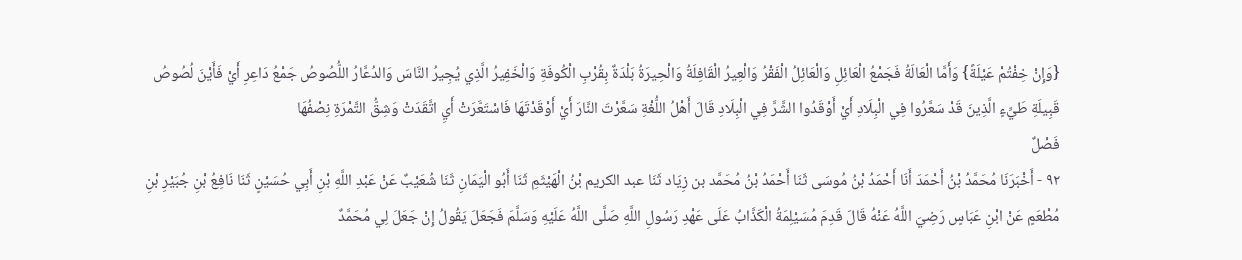{وَإِنْ خِفْتُمْ عَيْلَةً} وَأَمَّا الْعَالَةُ فَجَمْعُ الْعَائِلِ وَالْعَائِلُ الْفَقْرُ وَالْعِيرُ الْقَافِلَةُ وَالْحِيرَةُ بَلْدَةٌ بِقُرْبِ الْكُوفَةِ وَالْخَفِيرُ الَّذِي يُجِيرُ النَّاسَ وَالدُعَّارُ اللُّصُوصُ جَمْعُ دَاعِرِ أَيْ فَأَيْنَ لُصُوصُ قَبِيلَةِ طَيِّءٍ الَّذِينَ قَدْ سَعَّرُوا فِي الْبِلَادِ أَيْ أَوْقَدُوا الشَّرَّ فِي الْبِلَادِ قَالَ أَهْلُ اللُّغْةِ سَعَّرْتَ النَّارَ أَيْ أَوْقَدْتَهَا فَاسْتَعَّرَتْ أَيِ اتَّقَدَتْ وَشِقُّ التَّمْرَةِ نِصْفُهَا
فَصْلٌ
٩٢ - أَخْبَرَنَا مُحَمَّدُ بْنُ أَحْمَدَ أَنَا أَحْمَدُ بْنُ مُوسَى ثَنَا أَحْمَدُ بْنُ مُحَمَّد بن زِيَاد ثَنَا عبد الكريم بْنُ الْهَيْثَمِ ثَنَا أَبُو الْيَمَانِ ثَنَا شُعَيْبٌ عَنْ عَبْدِ اللَّهِ بْنِ أَبِي حُسَيْنٍ ثَنَا نَافِعُ بْنِ جُبَيْرِ بْنِ مُطْعَمٍ عَنْ ابْنِ عَبَاسٍ رَضِيَ اللَّهُ عَنْهُ قَالَ قَدِمَ مُسَيْلِمَةُ الْكَذَّابُ عَلَى عَهْدِ رَسُولِ اللَّهِ صَلَّى اللَّهُ عَلَيْهِ وَسَلَّمَ فَجَعَلَ يَقُولُ إِنْ جَعَلَ لِي مُحَمَّدٌ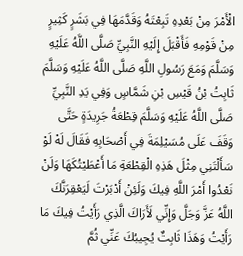الْأَمْرَ مِنْ بَعْدِهِ تَبِعْتَهُ وَقَدَّمَهَا فِي بَشَرٍ كَثِيرٍ مِنْ قَوْمِهِ فَأَقْبَلَ إِلَيْهِ النَّبِيِّ صَلَّى اللَّهُ عَلَيْهِ وَسَلَّمَ وَمَعَ رَسُولِ اللَّهِ صَلَّى اللَّهُ عَلَيْهِ وَسَلَّمَ ثَابِتُ بْنُ قَيْسِ بْنِ شَمَّاسٍ وَفِي يَدِ النَّبِيِّ صَلَّى اللَّهُ عَلَيْهِ وَسَلَّمَ قِطْعَةُ جَرِيدَةٍ حَتَّى وَقَفَ عَلَى مُسَيْلِمَةَ فِي أَصْحَابِهِ فَقَالَ لَهْ لَوْ سَأَلْتَنِي مِثْلَ هَذِهِ الْقِطْعَةِ مَا أَعْطَيْتُكَهَا وَلَنْ نَعْدُوا أَمْرَ اللَّهِ فِيكَ وَلَئِنْ أَدْبَرْتَ لَيَعْقِرَنَّكَ اللَّهُ عَزَّ وَجَلَّ وَإِنِّي لَأَرَاكَ الَّذِي رَأَيْتُ فِيكَ مَا رَأَيْتُ وَهَذَا ثَابِتٌ يُجِيبُكَ عَنِّي ثُمَّ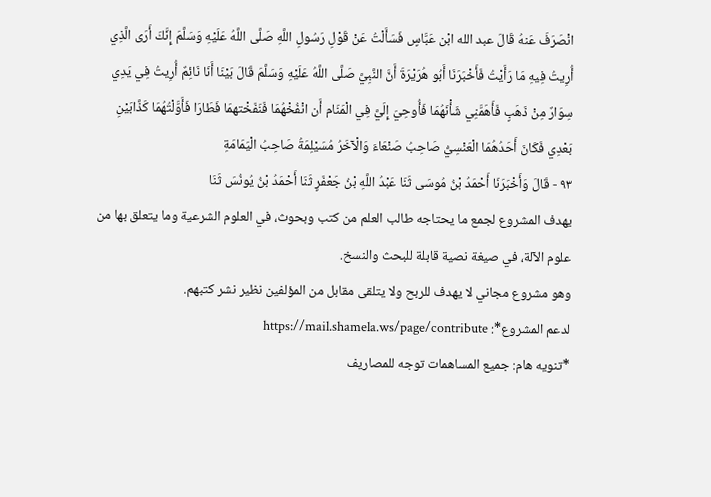انْصَرَفَ عَنهُ قَالَ عبد الله ابْن عَبَّاسٍ فَسَأَلْتُ عَنْ قَوْلِ رَسُولِ اللَّهِ صَلَّى اللَّهُ عَلَيْهِ وَسَلَّمَ إِنَّكَ أَرَى الَّذِي أُرِيتُ فِيهِ مَا رَأَيْتُ فَأَخْبَرَنَا أَبُو هُرَيْرَةَ أَنَّ النَّبِيَّ صَلَّى اللَّهُ عَلَيْهِ وَسَلَّمَ قَالَ بَيْنَا أَنَا نَائِمٌ أُرِيتُ فِي يَدِي سِوَارٌ مِنْ ذَهَبٍ فَأَهَمَّنِي شَأْنَهُمَا فَأُوحِيَ إِلَيَّ فِي الْمَنَام أَن انْفُخْهُمَا فَنَفَخْتهمَا فَطَارَا فَأَوَّلْتُهُمَا كَذَّابَيْنِ بَعْدِي فَكَانَ أَحَدُهُمَا الْعَنْسِيُّ صَاحِبُ صَنْعَاءَ وَالْآخَرُ مُسَيْلِمَةُ صَاحِبُ الْيَمَامَةِ
٩٣ - قَالَ وَأَخْبَرَنَا أَحْمَدُ بْنُ مُوسَى ثَنَا عَبْدُ اللَّهِ بْنُ جَعْفَرٍ ثَنَا أَحْمَدُ بْنُ يُونُسَ ثَنَا
يهدف المشروع لجمع ما يحتاجه طالب العلم من كتب وبحوث، في العلوم الشرعية وما يتعلق بها من علوم الآلة، في صيغة نصية قابلة للبحث والنسخ.
وهو مشروع مجاني لا يهدف للربح ولا يتلقى مقابل من المؤلفين نظير نشر كتبهم.
لدعم المشروع*: https://mail.shamela.ws/page/contribute
*تنويه هام: جميع المساهمات توجه للمصاريف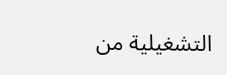التشغيلية من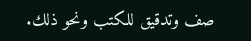صف وتدقيق للكتب ونحو ذلك.